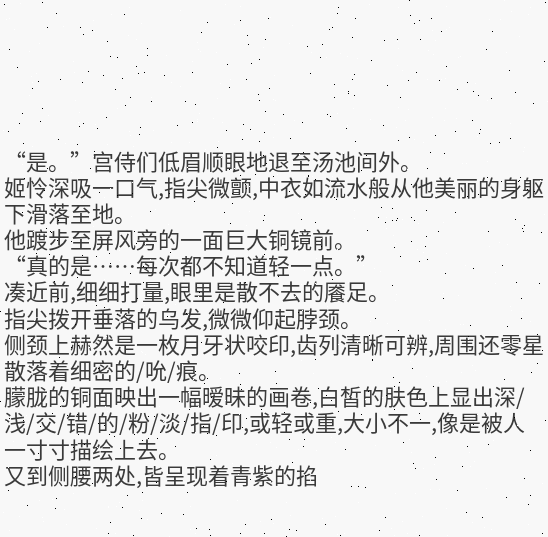“是。”宫侍们低眉顺眼地退至汤池间外。
姬怜深吸一口气,指尖微颤,中衣如流水般从他美丽的身躯下滑落至地。
他踱步至屏风旁的一面巨大铜镜前。
“真的是……每次都不知道轻一点。”
凑近前,细细打量,眼里是散不去的餍足。
指尖拨开垂落的乌发,微微仰起脖颈。
侧颈上赫然是一枚月牙状咬印,齿列清晰可辨,周围还零星散落着细密的/吮/痕。
朦胧的铜面映出一幅暧昧的画卷,白皙的肤色上显出深/浅/交/错/的/粉/淡/指/印,或轻或重,大小不一,像是被人一寸寸描绘上去。
又到侧腰两处,皆呈现着青紫的掐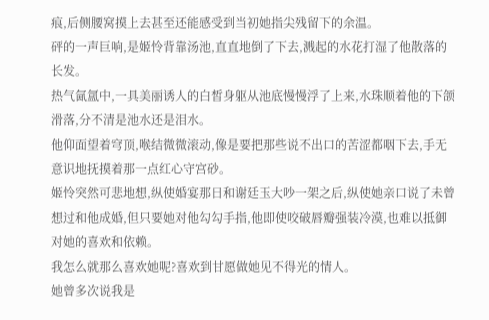痕,后侧腰窝摸上去甚至还能感受到当初她指尖残留下的余温。
砰的一声巨响,是姬怜背靠汤池,直直地倒了下去,溅起的水花打湿了他散落的长发。
热气氤氲中,一具美丽诱人的白皙身躯从池底慢慢浮了上来,水珠顺着他的下颌滑落,分不清是池水还是泪水。
他仰面望着穹顶,喉结微微滚动,像是要把那些说不出口的苦涩都咽下去,手无意识地抚摸着那一点红心守宫砂。
姬怜突然可悲地想,纵使婚宴那日和谢廷玉大吵一架之后,纵使她亲口说了未曾想过和他成婚,但只要她对他勾勾手指,他即使咬破唇瓣强装冷漠,也难以抵御对她的喜欢和依赖。
我怎么就那么喜欢她呢?喜欢到甘愿做她见不得光的情人。
她曾多次说我是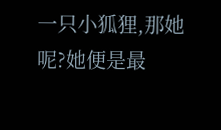一只小狐狸,那她呢?她便是最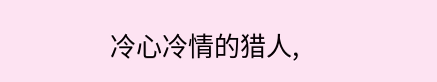冷心冷情的猎人,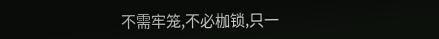不需牢笼,不必枷锁,只一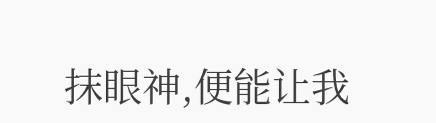抹眼神,便能让我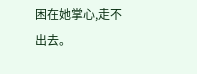困在她掌心,走不出去。